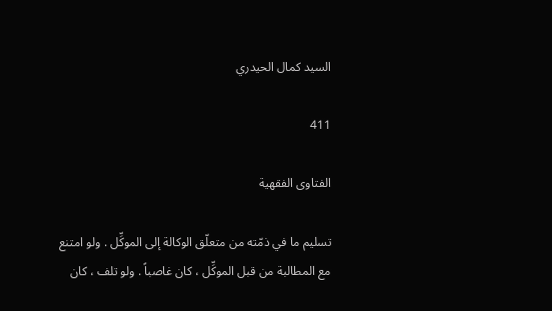السيد كمال الحيدري

411

الفتاوى الفقهية

تسليم ما في ذمّته من متعلّق الوكالة إلى الموكِّل . ولو امتنع مع المطالبة من قبل الموكِّل ، كان غاصباً . ولو تلف ، كان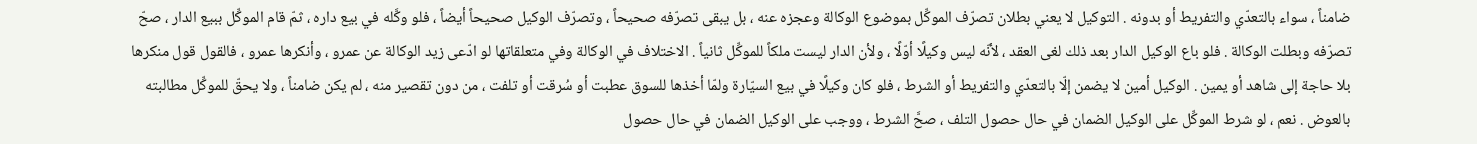ضامناً ، سواء بالتعدّي والتفريط أو بدونه . التوكيل لا يعني بطلان تصرّف الموكِّل بموضوع الوكالة وعجزه عنه ، بل يبقى تصرّفه صحيحاً ، وتصرّف الوكيل صحيحاً أيضاً ، فلو وكَّله في بيع داره ، ثمّ قام الموكِّل ببيع الدار ، صحّ تصرّفه وبطلت الوكالة . فلو باع الوكيل الدار بعد ذلك لغى العقد ، لأنّه ليس وكيلًا أوّلًا ، ولأن الدار ليست ملكاً للموكِّل ثانياً . الاختلاف في الوكالة وفي متعلقاتها لو ادّعى زيد الوكالة عن عمرو ، وأنكرها عمرو ، فالقول قول منكرها بلا حاجة إلى شاهد أو يمين . الوكيل أمين لا يضمن إلّا بالتعدّي والتفريط أو الشرط ، فلو كان وكيلًا في بيع السيّارة ولمّا أخذها للسوق عطبت أو سُرقت أو تلفت ، من دون تقصير منه ، لم يكن ضامناً ، ولا يحقّ للموكِّل مطالبته بالعوض . نعم ، لو شرط الموكِّل على الوكيل الضمان في حال حصول التلف ، صحَّ الشرط ، ووجب على الوكيل الضمان في حال حصول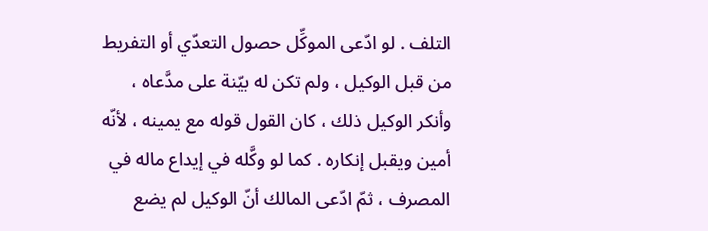التلف . لو ادّعى الموكِّل حصول التعدّي أو التفريط من قبل الوكيل ، ولم تكن له بيّنة على مدَّعاه ، وأنكر الوكيل ذلك ، كان القول قوله مع يمينه ، لأنّه أمين ويقبل إنكاره . كما لو وكَّله في إيداع ماله في المصرف ، ثمّ ادّعى المالك أنّ الوكيل لم يضع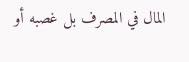المال في المصرف بل غصبه أو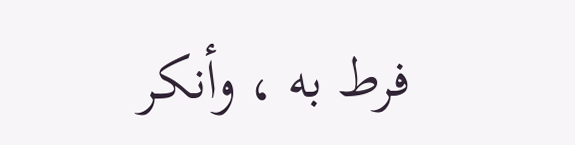فرط به ، وأنكر